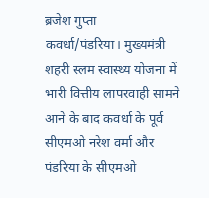ब्रजेश गुप्ता
कवर्धा/पंडरिया। मुख्यमंत्री शहरी स्लम स्वास्थ्य योजना में भारी वित्तीय लापरवाही सामने आने के बाद कवर्धा के पूर्व सीएमओ नरेश वर्मा और पंडरिया के सीएमओ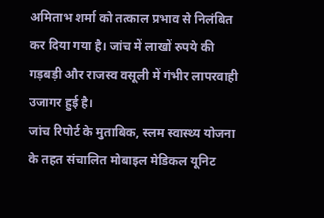अमिताभ शर्मा को तत्काल प्रभाव से निलंबित कर दिया गया है। जांच में लाखों रुपये की गड़बड़ी और राजस्व वसूली में गंभीर लापरवाही उजागर हुई है।
जांच रिपोर्ट के मुताबिक, स्लम स्वास्थ्य योजना के तहत संचालित मोबाइल मेडिकल यूनिट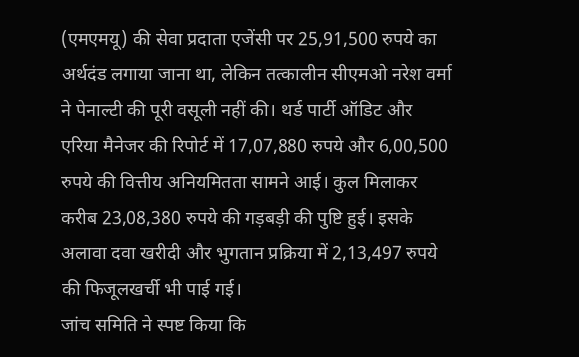(एमएमयू) की सेवा प्रदाता एजेंसी पर 25,91,500 रुपये का अर्थदंड लगाया जाना था, लेकिन तत्कालीन सीएमओ नरेश वर्मा ने पेनाल्टी की पूरी वसूली नहीं की। थर्ड पार्टी ऑडिट और एरिया मैनेजर की रिपोर्ट में 17,07,880 रुपये और 6,00,500 रुपये की वित्तीय अनियमितता सामने आई। कुल मिलाकर करीब 23,08,380 रुपये की गड़बड़ी की पुष्टि हुई। इसके अलावा दवा खरीदी और भुगतान प्रक्रिया में 2,13,497 रुपये की फिजूलखर्ची भी पाई गई।
जांच समिति ने स्पष्ट किया कि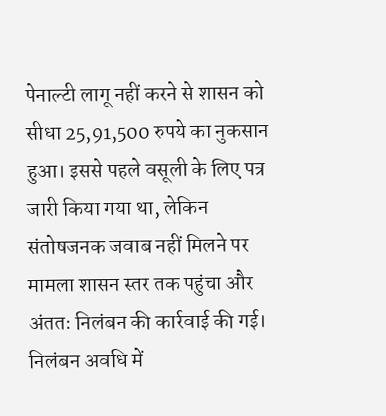पेनाल्टी लागू नहीं करने से शासन को सीधा 25,91,500 रुपये का नुकसान हुआ। इससे पहले वसूली के लिए पत्र जारी किया गया था, लेकिन संतोषजनक जवाब नहीं मिलने पर मामला शासन स्तर तक पहुंचा और अंततः निलंबन की कार्रवाई की गई। निलंबन अवधि में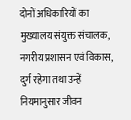दोनों अधिकारियों का मुख्यालय संयुक्त संचालक, नगरीय प्रशासन एवं विकास, दुर्ग रहेगा तथा उन्हें नियमानुसार जीवन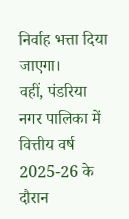निर्वाह भत्ता दिया जाएगा।
वहीं, पंडरिया नगर पालिका में वित्तीय वर्ष 2025-26 के दौरान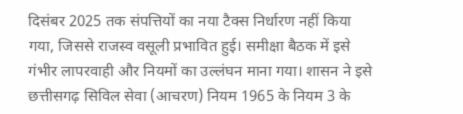दिसंबर 2025 तक संपत्तियों का नया टैक्स निर्धारण नहीं किया गया, जिससे राजस्व वसूली प्रभावित हुई। समीक्षा बैठक में इसे गंभीर लापरवाही और नियमों का उल्लंघन माना गया। शासन ने इसे छत्तीसगढ़ सिविल सेवा (आचरण) नियम 1965 के नियम 3 के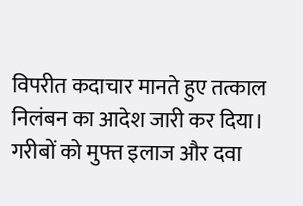विपरीत कदाचार मानते हुए तत्काल निलंबन का आदेश जारी कर दिया।
गरीबों को मुफ्त इलाज और दवा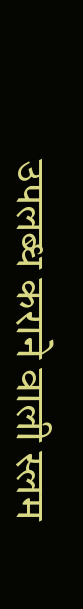उपलब्ध कराने वाली स्लम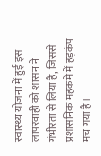स्वास्थ्य योजना में हुई इस लापरवाही को शासन ने गंभीरता से लिया है, जिससे प्रशासनिक महकमे में हड़कंप मच गया है।